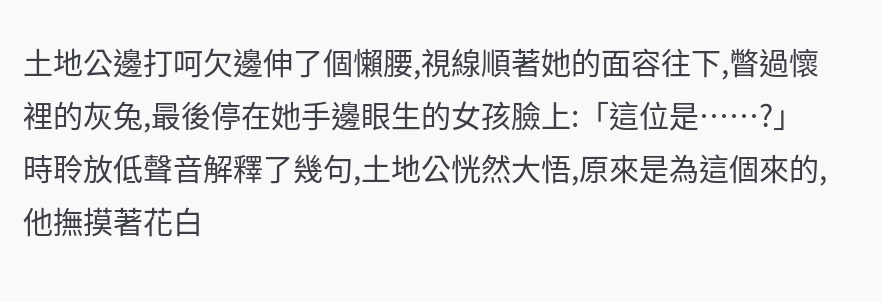土地公邊打呵欠邊伸了個懶腰,視線順著她的面容往下,瞥過懷裡的灰兔,最後停在她手邊眼生的女孩臉上:「這位是……?」
時聆放低聲音解釋了幾句,土地公恍然大悟,原來是為這個來的,他撫摸著花白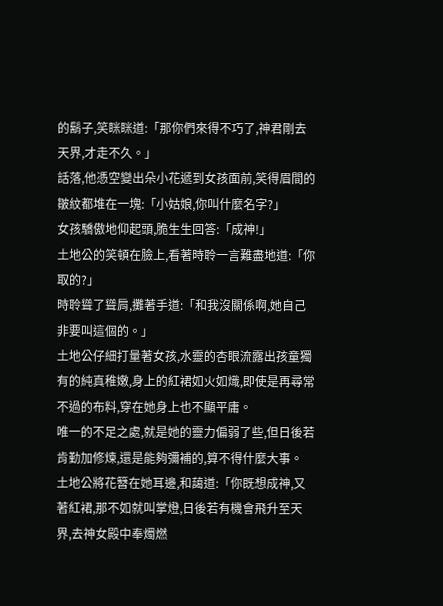的鬍子,笑眯眯道:「那你們來得不巧了,神君剛去天界,才走不久。」
話落,他憑空變出朵小花遞到女孩面前,笑得眉間的皺紋都堆在一塊:「小姑娘,你叫什麼名字?」
女孩驕傲地仰起頭,脆生生回答:「成神!」
土地公的笑頓在臉上,看著時聆一言難盡地道:「你取的?」
時聆聳了聳肩,攤著手道:「和我沒關係啊,她自己非要叫這個的。」
土地公仔細打量著女孩,水靈的杏眼流露出孩童獨有的純真稚嫩,身上的紅裙如火如熾,即使是再尋常不過的布料,穿在她身上也不顯平庸。
唯一的不足之處,就是她的靈力偏弱了些,但日後若肯勤加修煉,還是能夠彌補的,算不得什麼大事。
土地公將花簪在她耳邊,和藹道:「你既想成神,又著紅裙,那不如就叫掌燈,日後若有機會飛升至天界,去神女殿中奉燭燃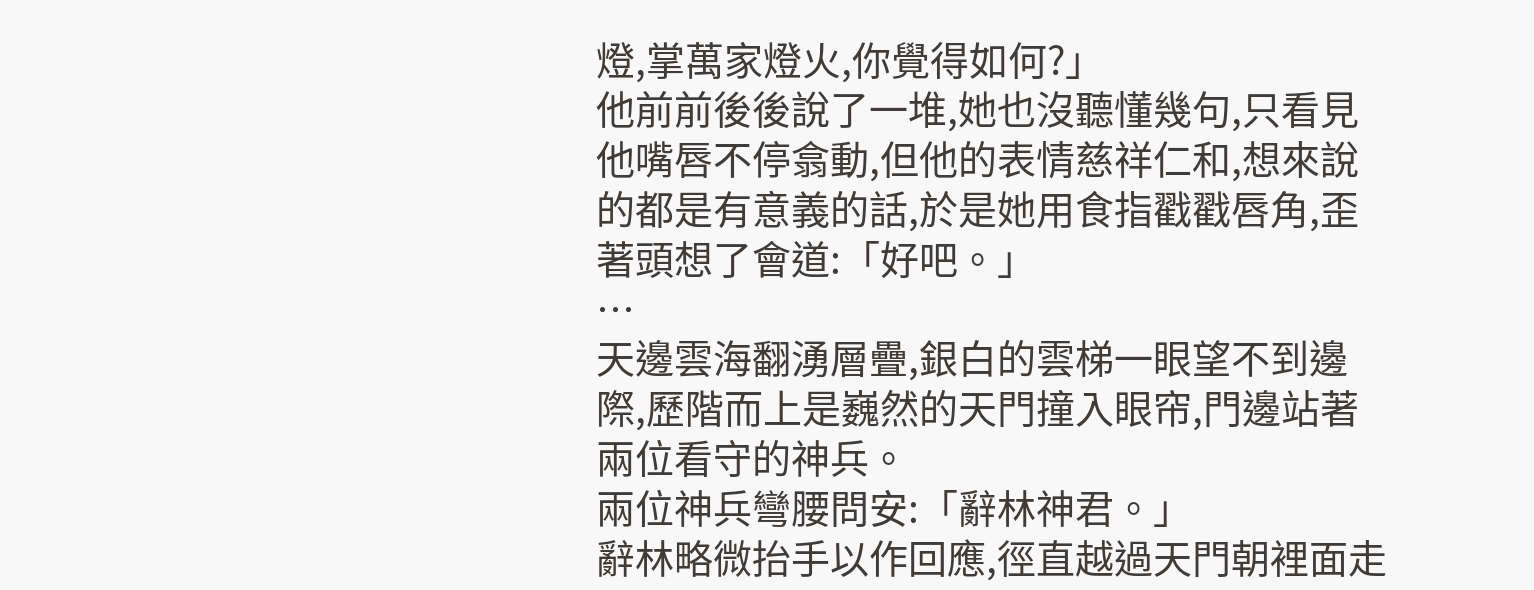燈,掌萬家燈火,你覺得如何?」
他前前後後說了一堆,她也沒聽懂幾句,只看見他嘴唇不停翕動,但他的表情慈祥仁和,想來說的都是有意義的話,於是她用食指戳戳唇角,歪著頭想了會道:「好吧。」
…
天邊雲海翻湧層疊,銀白的雲梯一眼望不到邊際,歷階而上是巍然的天門撞入眼帘,門邊站著兩位看守的神兵。
兩位神兵彎腰問安:「辭林神君。」
辭林略微抬手以作回應,徑直越過天門朝裡面走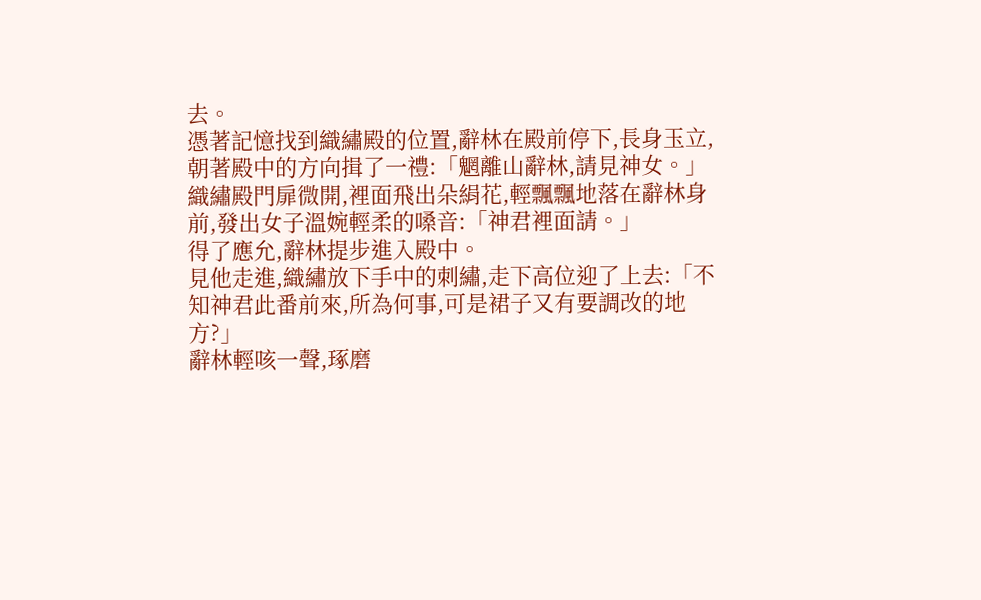去。
憑著記憶找到織繡殿的位置,辭林在殿前停下,長身玉立,朝著殿中的方向揖了一禮:「魍離山辭林,請見神女。」
織繡殿門扉微開,裡面飛出朵絹花,輕飄飄地落在辭林身前,發出女子溫婉輕柔的嗓音:「神君裡面請。」
得了應允,辭林提步進入殿中。
見他走進,織繡放下手中的刺繡,走下高位迎了上去:「不知神君此番前來,所為何事,可是裙子又有要調改的地方?」
辭林輕咳一聲,琢磨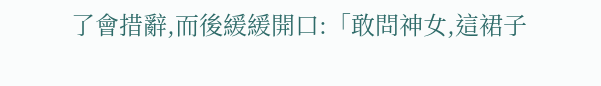了會措辭,而後緩緩開口:「敢問神女,這裙子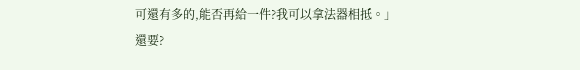可還有多的,能否再給一件?我可以拿法器相抵。」
還要?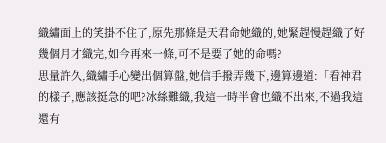織繡面上的笑掛不住了,原先那條是天君命她織的,她緊趕慢趕織了好幾個月才織完,如今再來一條,可不是要了她的命嗎?
思量許久,織繡手心變出個算盤,她信手撥弄幾下,邊算邊道:「看神君的樣子,應該挺急的吧?冰絲難織,我這一時半會也織不出來,不過我這還有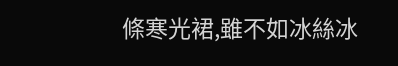條寒光裙,雖不如冰絲冰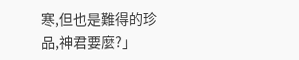寒,但也是難得的珍品,神君要麼?」